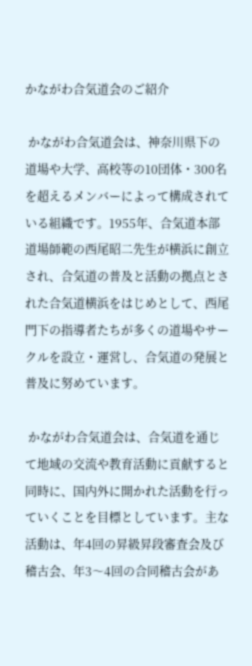かながわ合気道会のご紹介

 かながわ合気道会は、神奈川県下の道場や大学、高校等の10団体・300名を超えるメンバーによって構成されている組織です。1955年、合気道本部道場師範の西尾昭二先生が横浜に創立され、合気道の普及と活動の拠点とされた合気道横浜をはじめとして、西尾門下の指導者たちが多くの道場やサークルを設立・運営し、合気道の発展と普及に努めています。

 かながわ合気道会は、合気道を通じて地域の交流や教育活動に貢献すると同時に、国内外に開かれた活動を行っていくことを目標としています。主な活動は、年4回の昇級昇段審査会及び稽古会、年3〜4回の合同稽古会があ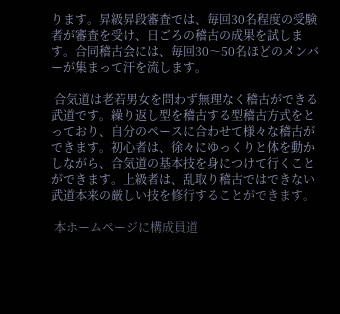ります。昇級昇段審査では、毎回30名程度の受験者が審査を受け、日ごろの稽古の成果を試します。合同稽古会には、毎回30〜50名ほどのメンバーが集まって汗を流します。

 合気道は老若男女を問わず無理なく稽古ができる武道です。繰り返し型を稽古する型稽古方式をとっており、自分のペースに合わせて様々な稽古ができます。初心者は、徐々にゆっくりと体を動かしながら、合気道の基本技を身につけて行くことができます。上級者は、乱取り稽古ではできない武道本来の厳しい技を修行することができます。

 本ホームページに構成員道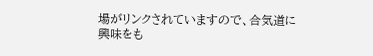場がリンクされていますので、合気道に興味をも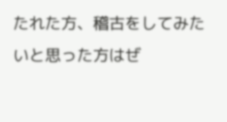たれた方、稽古をしてみたいと思った方はぜ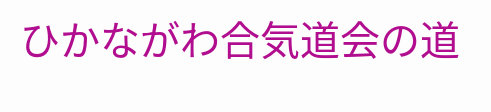ひかながわ合気道会の道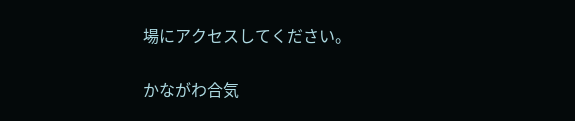場にアクセスしてください。

かながわ合気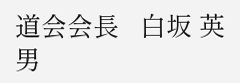道会会長   白坂 英男